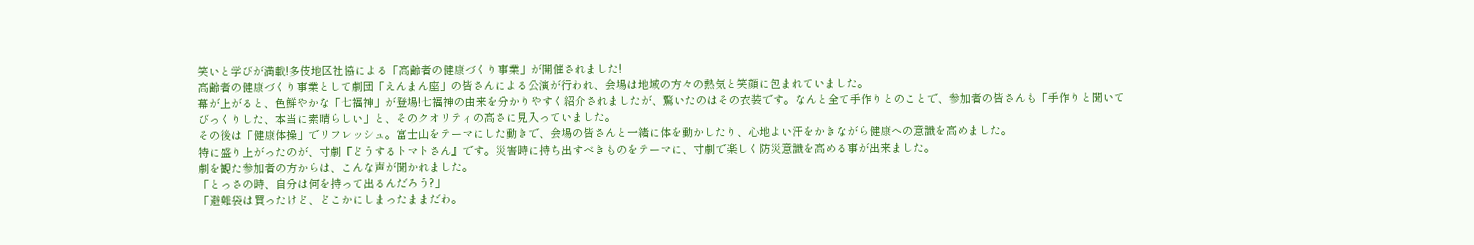笑いと学びが満載!多伎地区社協による「高齢者の健康づくり事業」が開催されました!
高齢者の健康づくり事業として劇団「えんまん座」の皆さんによる公演が行われ、会場は地域の方々の熱気と笑顔に包まれていました。
幕が上がると、色鮮やかな「七福神」が登場!七福神の由来を分かりやすく紹介されましたが、驚いたのはその衣装です。なんと全て手作りとのことで、参加者の皆さんも「手作りと聞いてびっくりした、本当に素晴らしい」と、そのクオリティの高さに見入っていました。
その後は「健康体操」でリフレッシュ。富士山をテーマにした動きで、会場の皆さんと一緒に体を動かしたり、心地よい汗をかきながら健康への意識を高めました。
特に盛り上がったのが、寸劇『どうするトマトさん』です。災害時に持ち出すべきものをテーマに、寸劇で楽しく防災意識を高める事が出来ました。
劇を観た参加者の方からは、こんな声が聞かれました。
「とっさの時、自分は何を持って出るんだろう?」
「避難袋は買ったけど、どこかにしまったままだわ。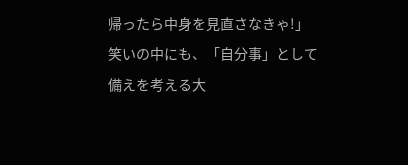帰ったら中身を見直さなきゃ!」
笑いの中にも、「自分事」として備えを考える大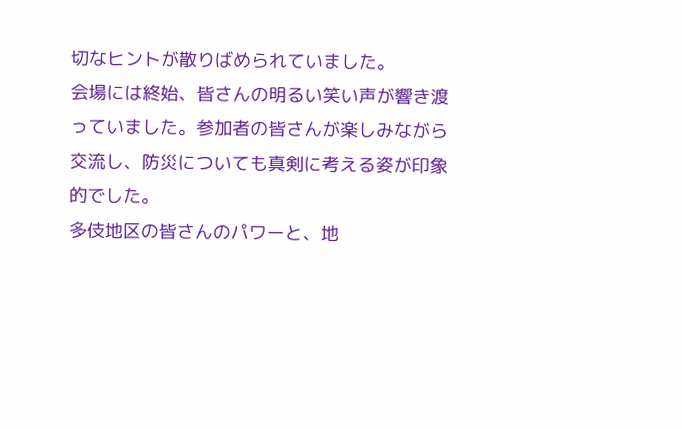切なヒントが散りばめられていました。
会場には終始、皆さんの明るい笑い声が響き渡っていました。参加者の皆さんが楽しみながら交流し、防災についても真剣に考える姿が印象的でした。
多伎地区の皆さんのパワーと、地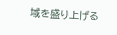域を盛り上げる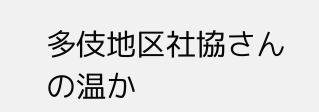多伎地区社協さんの温か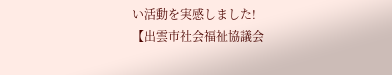い活動を実感しました!
【出雲市社会福祉協議会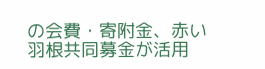の会費・寄附金、赤い羽根共同募金が活用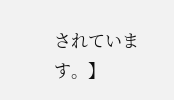されています。】